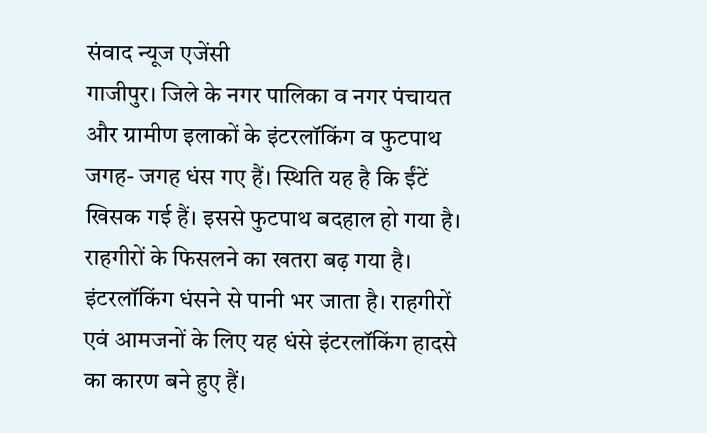संवाद न्यूज एजेंसी
गाजीपुर। जिले के नगर पालिका व नगर पंचायत और ग्रामीण इलाकों के इंटरलॉकिंग व फुटपाथ जगह- जगह धंस गए हैं। स्थिति यह है कि ईंटें खिसक गई हैं। इससे फुटपाथ बदहाल हो गया है। राहगीरों के फिसलने का खतरा बढ़ गया है।
इंटरलॉकिंग धंसने से पानी भर जाता है। राहगीरों एवं आमजनों के लिए यह धंसे इंटरलॉकिंग हादसे का कारण बने हुए हैं।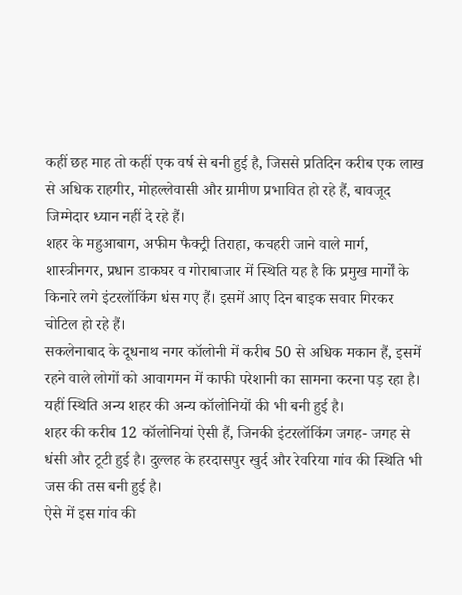कहीं छह माह तो कहीं एक वर्ष से बनी हुई है, जिससे प्रतिदिन करीब एक लाख से अधिक राहगीर, मोहल्लेवासी और ग्रामीण प्रभावित हो रहे हैं, बावजूद जिम्मेदार ध्यान नहीं दे रहे हैं।
शहर के महुआबाग, अफीम फैक्ट्री तिराहा, कचहरी जाने वाले मार्ग, शास्त्रीनगर, प्रधान डाकघर व गोराबाजार में स्थिति यह है कि प्रमुख मार्गों के किनारे लगे इंटरलॉकिंग धंस गए हैं। इसमें आए दिन बाइक सवार गिरकर चोटिल हो रहे हैं।
सकलेनाबाद के दूधनाथ नगर कॉलोनी में करीब 50 से अधिक मकान हैं, इसमें रहने वाले लोगों को आवागमन में काफी परेशानी का सामना करना पड़ रहा है। यहीं स्थिति अन्य शहर की अन्य कॉलोनियों की भी बनी हुई है।
शहर की करीब 12 कॉलोनियां ऐसी हैं, जिनकी इंटरलॉकिंग जगह- जगह से धंसी और टूटी हुई है। दुल्लह के हरदासपुर खुर्द और रेवरिया गांव की स्थिति भी जस की तस बनी हुई है।
ऐसे में इस गांव की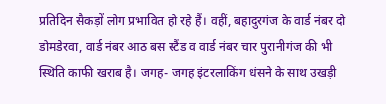प्रतिदिन सैकड़ों लोग प्रभावित हो रहे हैं। वहीं, बहादुरगंज के वार्ड नंबर दो डोमडेरवा, वार्ड नंबर आठ बस स्टैंड व वार्ड नंबर चार पुरानीगंज की भी स्थिति काफी खराब है। जगह- जगह इंटरलाकिंग धंसने के साथ उखड़ी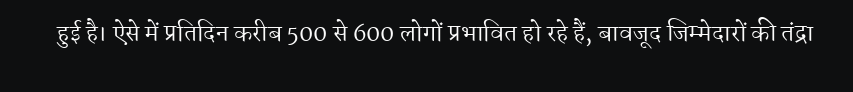हुई है। ऐसे में प्रतिदिन करीब 500 से 600 लोगों प्रभावित हो रहे हैं, बावजूद जिम्मेदारों की तंद्रा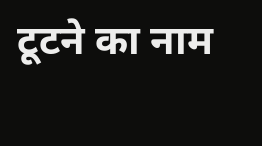टूटने का नाम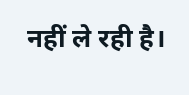नहीं ले रही है।